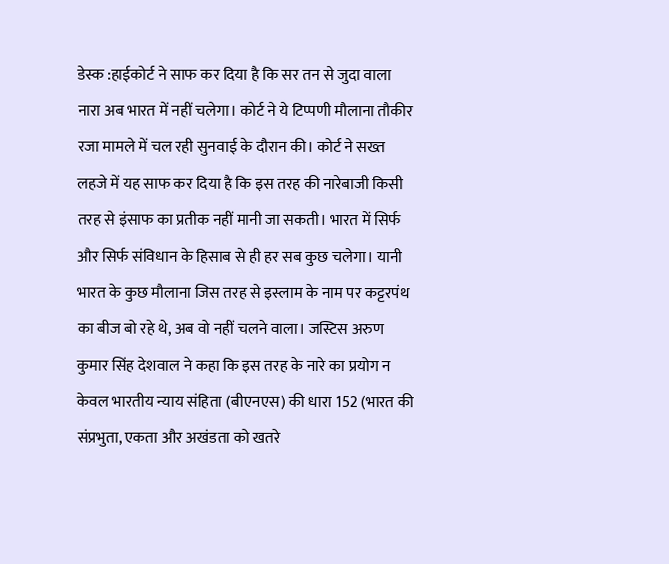डेस्क :हाईकोर्ट ने साफ कर दिया है कि सर तन से जुदा वाला नारा अब भारत में नहीं चलेगा। कोर्ट ने ये टिप्पणी मौलाना तौकीर रजा मामले में चल रही सुनवाई के दौरान की। कोर्ट ने सख्त लहजे में यह साफ कर दिया है कि इस तरह की नारेबाजी किसी तरह से इंसाफ का प्रतीक नहीं मानी जा सकती। भारत में सिर्फ और सिर्फ संविधान के हिसाब से ही हर सब कुछ चलेगा। यानी भारत के कुछ मौलाना जिस तरह से इस्लाम के नाम पर कट्टरपंथ का बीज बो रहे थे, अब वो नहीं चलने वाला। जस्टिस अरुण कुमार सिंह देशवाल ने कहा कि इस तरह के नारे का प्रयोग न केवल भारतीय न्याय संहिता (बीएनएस) की धारा 152 (भारत की संप्रभुता, एकता और अखंडता को खतरे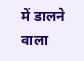में डालने वाला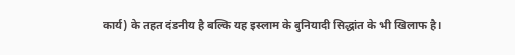कार्य) के तहत दंडनीय है बल्कि यह इस्लाम के बुनियादी सिद्धांत के भी खिलाफ है।